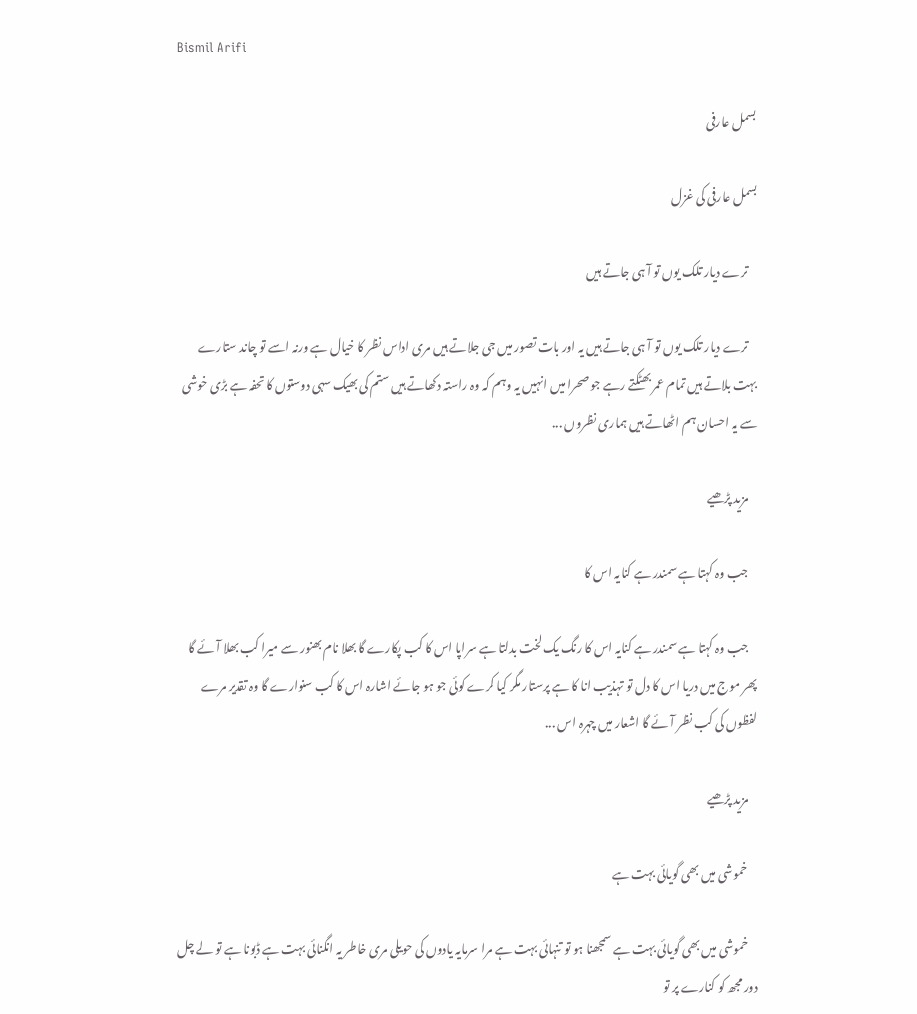Bismil Arifi

بسمل عارفی

بسمل عارفی کی غزل

    ترے دیار تلک یوں تو آ ہی جاتے ہیں

    ترے دیار تلک یوں تو آ ہی جاتے ہیں یہ اور بات تصور میں جی جلاتے ہیں مری اداس نظر کا خیال ہے ورنہ اسے تو چاند ستارے بہت بلاتے ہیں تمام عمر بھٹکتے رہے جو صحرا میں انہیں یہ وہم کہ وہ راستہ دکھاتے ہیں ستم کی بھیک سہی دوستوں کا تحفہ ہے بڑی خوشی سے یہ احسان ہم اٹھاتے ہیں ہماری نظروں ...

    مزید پڑھیے

    جب وہ کہتا ہے سمندر ہے کنایہ اس کا

    جب وہ کہتا ہے سمندر ہے کنایہ اس کا رنگ یک لخت بدلتا ہے سراپا اس کا کب پکارے گا بھلا نام بھنور سے میرا کب بھلا آئے گا پھر موج میں دریا اس کا دل تو تہذیب انا کا ہے پرستار مگر کیا کرے کوئی جو ہو جائے اشارہ اس کا کب سنوارے گا وہ تقدیر مرے لفظوں کی کب نظر آئے گا اشعار میں چہرہ اس ...

    مزید پڑھیے

    خموشی میں بھی گویائی بہت ہے

    خموشی میں بھی گویائی بہت ہے سمجھنا ہو تو تنہائی بہت ہے مرا سرمایہ یادوں کی حویلی مری خاطر یہ انگنائی بہت ہے ڈبونا ہے تو لے چل دور مجھ کو کنارے پر تو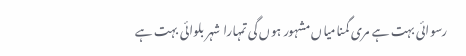رسوائی بہت ہے مری گمنامیاں مشہور ہوں گی تمہارا شہر بلوائی بہت ہے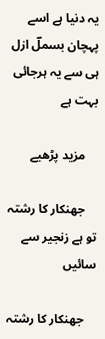یہ دنیا ہے اسے پہچان بسملؔ ازل ہی سے یہ ہرجائی بہت ہے

    مزید پڑھیے

    جھنکار کا رشتہ تو ہے زنجیر سے سائیں

    جھنکار کا رشتہ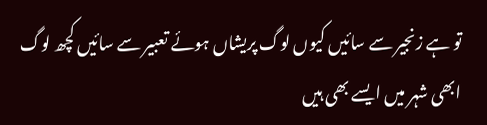تو ہے زنجیر سے سائیں کیوں لوگ پریشاں ہوئے تعبیر سے سائیں کچھ لوگ ابھی شہر میں ایسے بھی ہیں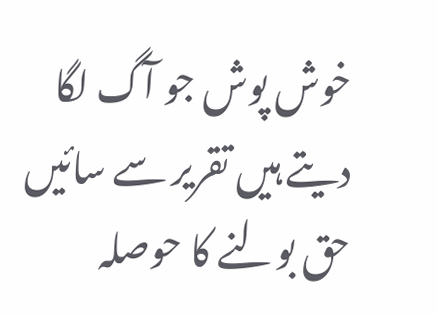خوش پوش جو آگ لگا دیتے ہیں تقریر سے سائیں حق بولنے کا حوصلہ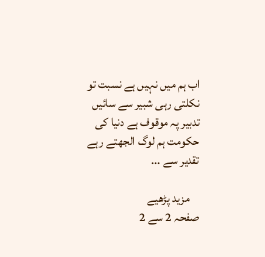اب ہم میں نہیں ہے نسبت تو نکلتی رہی شبیر سے سائیں تدبیر پہ موقوف ہے دنیا کی حکومت ہم لوگ الجھتے رہے تقدیر سے ...

    مزید پڑھیے
صفحہ 2 سے 2